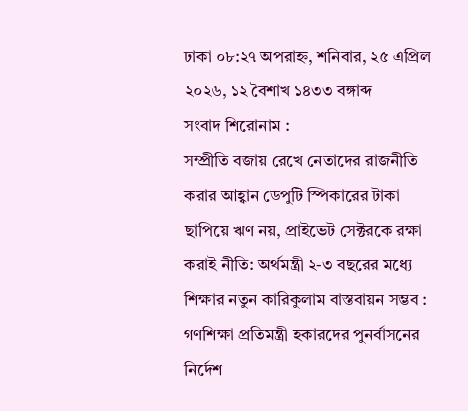ঢাকা ০৮:২৭ অপরাহ্ন, শনিবার, ২৫ এপ্রিল ২০২৬, ১২ বৈশাখ ১৪৩৩ বঙ্গাব্দ
সংবাদ শিরোনাম :
সম্প্রীতি বজায় রেখে নেতাদের রাজনীতি করার আহ্বান ডেপুটি স্পিকারের টাকা ছাপিয়ে ঋণ নয়, প্রাইভেট সেক্টরকে রক্ষা করাই নীতি: অর্থমন্ত্রী ২-৩ বছরের মধ্যে শিক্ষার নতুন কারিকুলাম বাস্তবায়ন সম্ভব : গণশিক্ষা প্রতিমন্ত্রী হকারদের পুনর্বাসনের নির্দেশ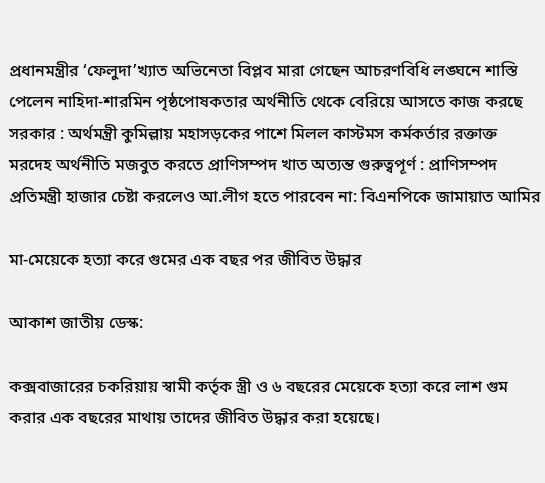প্রধানমন্ত্রীর ‘ফেলুদা’খ্যাত অভিনেতা বিপ্লব মারা গেছেন আচরণবিধি লঙ্ঘনে শাস্তি পেলেন নাহিদা-শারমিন পৃষ্ঠপোষকতার অর্থনীতি থেকে বেরিয়ে আসতে কাজ করছে সরকার : অর্থমন্ত্রী কুমিল্লায় মহাসড়কের পাশে মিলল কাস্টমস কর্মকর্তার রক্তাক্ত মরদেহ অর্থনীতি মজবুত করতে প্রাণিসম্পদ খাত অত্যন্ত গুরুত্বপূর্ণ : প্রাণিসম্পদ প্রতিমন্ত্রী হাজার চেষ্টা করলেও আ.লীগ হতে পারবেন না: বিএনপিকে জামায়াত আমির

মা-মেয়েকে হত্যা করে গুমের এক বছর পর জীবিত উদ্ধার

আকাশ জাতীয় ডেস্ক:

কক্সবাজারের চকরিয়ায় স্বামী কর্তৃক স্ত্রী ও ৬ বছরের মেয়েকে হত্যা করে লাশ গুম করার এক বছরের মাথায় তাদের জীবিত উদ্ধার করা হয়েছে।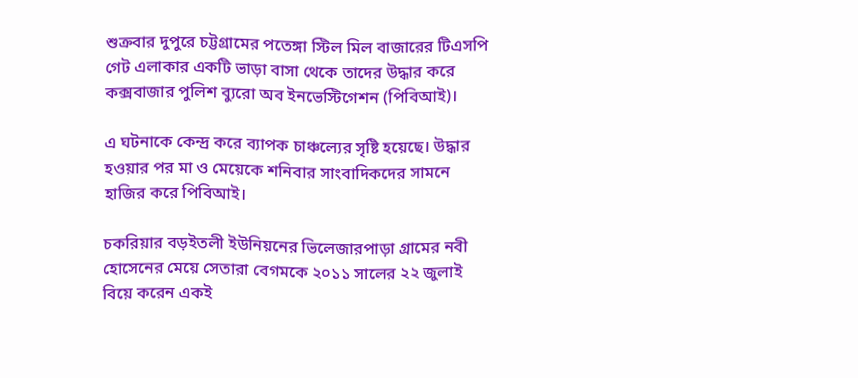শুক্রবার দুপুরে চট্টগ্রামের পতেঙ্গা স্টিল মিল বাজারের টিএসপি গেট এলাকার একটি ভাড়া বাসা থেকে তাদের উদ্ধার করে কক্সবাজার পুলিশ ব্যুরো অব ইনভেস্টিগেশন (পিবিআই)।

এ ঘটনাকে কেন্দ্র করে ব্যাপক চাঞ্চল্যের সৃষ্টি হয়েছে। উদ্ধার হওয়ার পর মা ও মেয়েকে শনিবার সাংবাদিকদের সামনে হাজির করে পিবিআই।

চকরিয়ার বড়ইতলী ইউনিয়নের ভিলেজারপাড়া গ্রামের নবী হোসেনের মেয়ে সেতারা বেগমকে ২০১১ সালের ২২ জুলাই বিয়ে করেন একই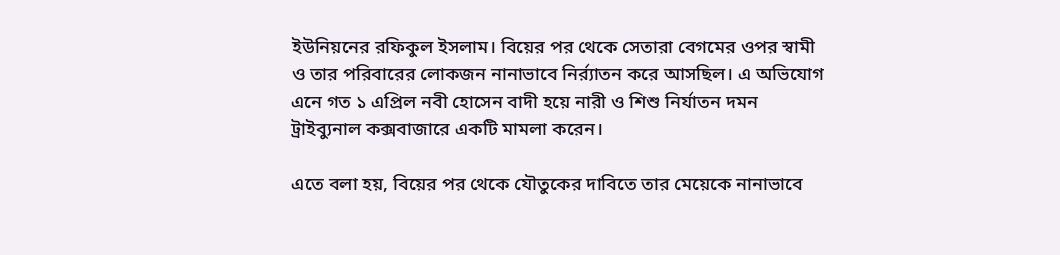ইউনিয়নের রফিকুল ইসলাম। বিয়ের পর থেকে সেতারা বেগমের ওপর স্বামী ও তার পরিবারের লোকজন নানাভাবে নির্র্যাতন করে আসছিল। এ অভিযোগ এনে গত ১ এপ্রিল নবী হোসেন বাদী হয়ে নারী ও শিশু নির্যাতন দমন ট্রাইব্যুনাল কক্সবাজারে একটি মামলা করেন।

এতে বলা হয়, বিয়ের পর থেকে যৌতুকের দাবিতে তার মেয়েকে নানাভাবে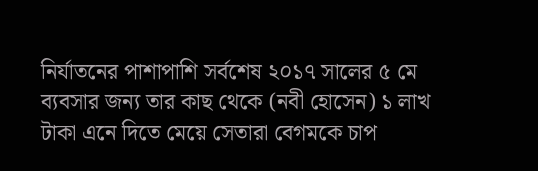নির্যাতনের পাশাপাশি সর্বশেষ ২০১৭ সালের ৫ মে ব্যবসার জন্য তার কাছ থেকে (নবী হোসেন) ১ লাখ টাকা এনে দিতে মেয়ে সেতারা বেগমকে চাপ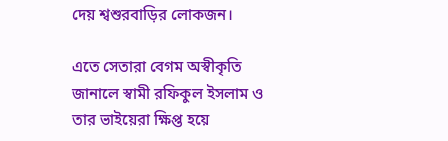দেয় শ্বশুরবাড়ির লোকজন।

এতে সেতারা বেগম অস্বীকৃতি জানালে স্বামী রফিকুল ইসলাম ও তার ভাইয়েরা ক্ষিপ্ত হয়ে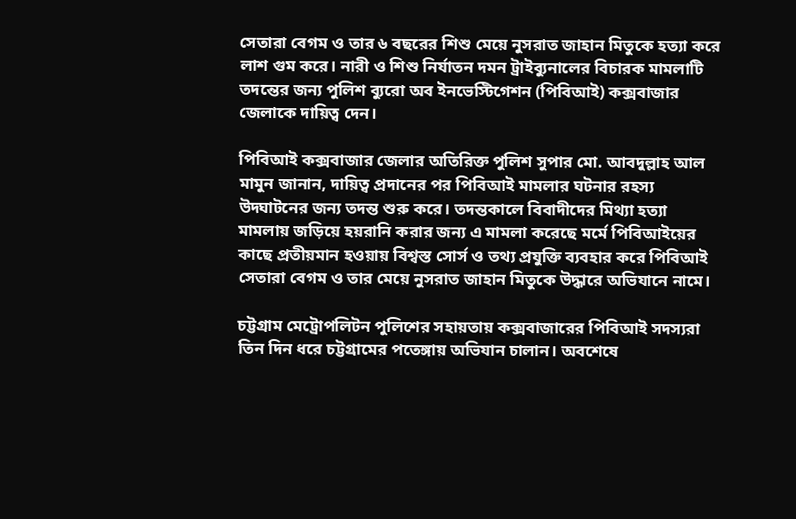সেতারা বেগম ও তার ৬ বছরের শিশু মেয়ে নুসরাত জাহান মিতুকে হত্যা করে লাশ গুম করে। নারী ও শিশু নির্যাতন দমন ট্রাইব্যুনালের বিচারক মামলাটি তদন্তের জন্য পুলিশ ব্যুরো অব ইনভেস্টিগেশন (পিবিআই) কক্সবাজার জেলাকে দায়িত্ব দেন।

পিবিআই কক্সবাজার জেলার অতিরিক্ত পুলিশ সুপার মো. আবদুল্লাহ আল মামুন জানান, দায়িত্ব প্রদানের পর পিবিআই মামলার ঘটনার রহস্য উদ্ঘাটনের জন্য তদন্ত শুরু করে। তদন্তকালে বিবাদীদের মিথ্যা হত্যা মামলায় জড়িয়ে হয়রানি করার জন্য এ মামলা করেছে মর্মে পিবিআইয়ের কাছে প্রতীয়মান হওয়ায় বিশ্বস্ত সোর্স ও তথ্য প্রযুক্তি ব্যবহার করে পিবিআই সেতারা বেগম ও তার মেয়ে নুসরাত জাহান মিতুকে উদ্ধারে অভিযানে নামে।

চট্টগ্রাম মেট্রোপলিটন পুলিশের সহায়তায় কক্সবাজারের পিবিআই সদস্যরা তিন দিন ধরে চট্টগ্রামের পতেঙ্গায় অভিযান চালান। অবশেষে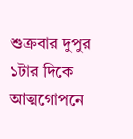শুক্রবার দুপুর ১টার দিকে আত্মগোপনে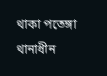থাকা পতেঙ্গা থানাধীন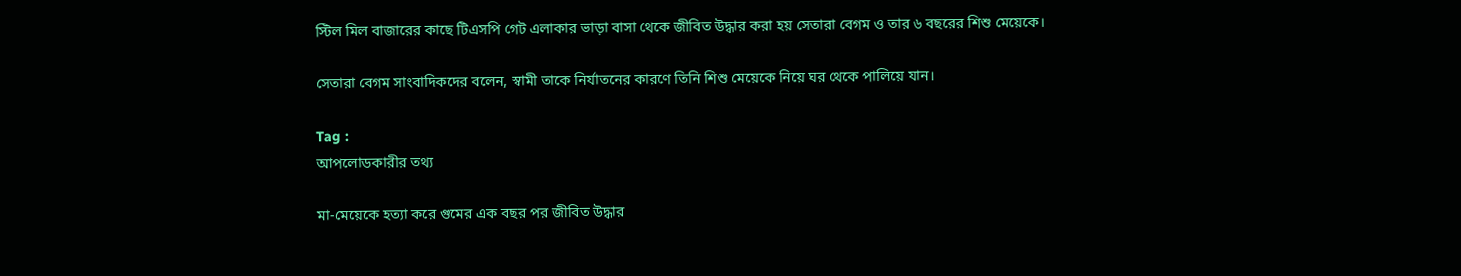স্টিল মিল বাজারের কাছে টিএসপি গেট এলাকার ভাড়া বাসা থেকে জীবিত উদ্ধার করা হয় সেতারা বেগম ও তার ৬ বছরের শিশু মেয়েকে।

সেতারা বেগম সাংবাদিকদের বলেন, স্বামী তাকে নির্যাতনের কারণে তিনি শিশু মেয়েকে নিয়ে ঘর থেকে পালিয়ে যান।

Tag :
আপলোডকারীর তথ্য

মা-মেয়েকে হত্যা করে গুমের এক বছর পর জীবিত উদ্ধার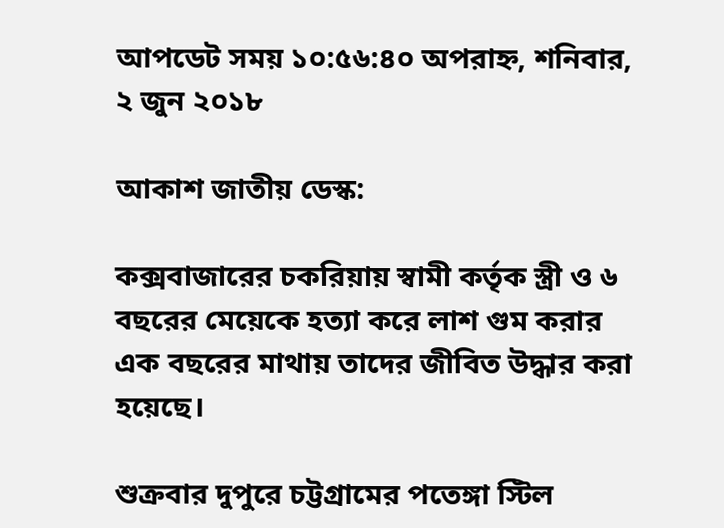আপডেট সময় ১০:৫৬:৪০ অপরাহ্ন, শনিবার, ২ জুন ২০১৮

আকাশ জাতীয় ডেস্ক:

কক্সবাজারের চকরিয়ায় স্বামী কর্তৃক স্ত্রী ও ৬ বছরের মেয়েকে হত্যা করে লাশ গুম করার এক বছরের মাথায় তাদের জীবিত উদ্ধার করা হয়েছে।

শুক্রবার দুপুরে চট্টগ্রামের পতেঙ্গা স্টিল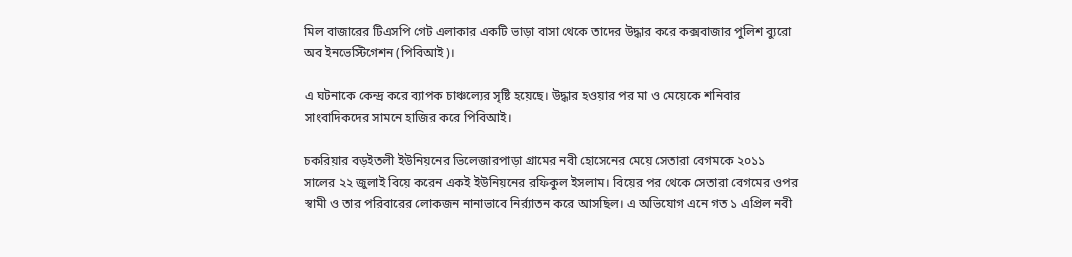মিল বাজারের টিএসপি গেট এলাকার একটি ভাড়া বাসা থেকে তাদের উদ্ধার করে কক্সবাজার পুলিশ ব্যুরো অব ইনভেস্টিগেশন (পিবিআই)।

এ ঘটনাকে কেন্দ্র করে ব্যাপক চাঞ্চল্যের সৃষ্টি হয়েছে। উদ্ধার হওয়ার পর মা ও মেয়েকে শনিবার সাংবাদিকদের সামনে হাজির করে পিবিআই।

চকরিয়ার বড়ইতলী ইউনিয়নের ভিলেজারপাড়া গ্রামের নবী হোসেনের মেয়ে সেতারা বেগমকে ২০১১ সালের ২২ জুলাই বিয়ে করেন একই ইউনিয়নের রফিকুল ইসলাম। বিয়ের পর থেকে সেতারা বেগমের ওপর স্বামী ও তার পরিবারের লোকজন নানাভাবে নির্র্যাতন করে আসছিল। এ অভিযোগ এনে গত ১ এপ্রিল নবী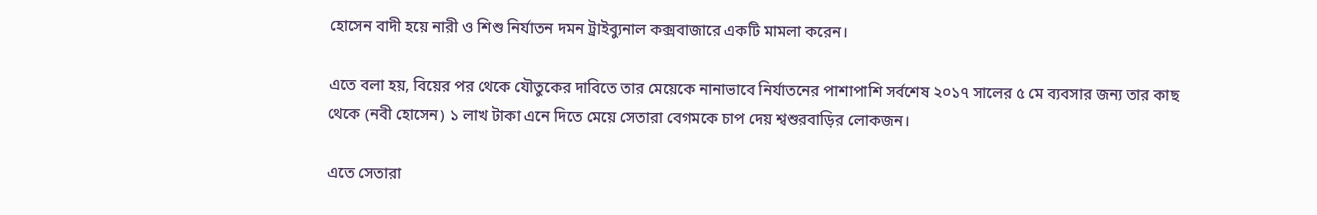হোসেন বাদী হয়ে নারী ও শিশু নির্যাতন দমন ট্রাইব্যুনাল কক্সবাজারে একটি মামলা করেন।

এতে বলা হয়, বিয়ের পর থেকে যৌতুকের দাবিতে তার মেয়েকে নানাভাবে নির্যাতনের পাশাপাশি সর্বশেষ ২০১৭ সালের ৫ মে ব্যবসার জন্য তার কাছ থেকে (নবী হোসেন) ১ লাখ টাকা এনে দিতে মেয়ে সেতারা বেগমকে চাপ দেয় শ্বশুরবাড়ির লোকজন।

এতে সেতারা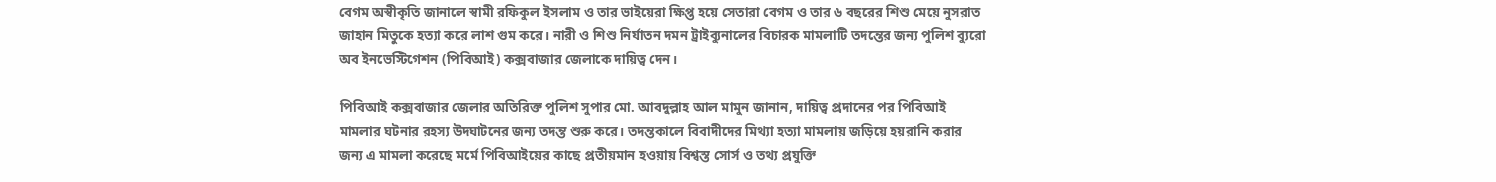বেগম অস্বীকৃতি জানালে স্বামী রফিকুল ইসলাম ও তার ভাইয়েরা ক্ষিপ্ত হয়ে সেতারা বেগম ও তার ৬ বছরের শিশু মেয়ে নুসরাত জাহান মিতুকে হত্যা করে লাশ গুম করে। নারী ও শিশু নির্যাতন দমন ট্রাইব্যুনালের বিচারক মামলাটি তদন্তের জন্য পুলিশ ব্যুরো অব ইনভেস্টিগেশন (পিবিআই) কক্সবাজার জেলাকে দায়িত্ব দেন।

পিবিআই কক্সবাজার জেলার অতিরিক্ত পুলিশ সুপার মো. আবদুল্লাহ আল মামুন জানান, দায়িত্ব প্রদানের পর পিবিআই মামলার ঘটনার রহস্য উদ্ঘাটনের জন্য তদন্ত শুরু করে। তদন্তকালে বিবাদীদের মিথ্যা হত্যা মামলায় জড়িয়ে হয়রানি করার জন্য এ মামলা করেছে মর্মে পিবিআইয়ের কাছে প্রতীয়মান হওয়ায় বিশ্বস্ত সোর্স ও তথ্য প্রযুক্তি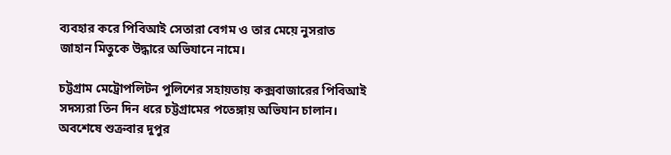ব্যবহার করে পিবিআই সেতারা বেগম ও তার মেয়ে নুসরাত জাহান মিতুকে উদ্ধারে অভিযানে নামে।

চট্টগ্রাম মেট্রোপলিটন পুলিশের সহায়তায় কক্সবাজারের পিবিআই সদস্যরা তিন দিন ধরে চট্টগ্রামের পতেঙ্গায় অভিযান চালান। অবশেষে শুক্রবার দুপুর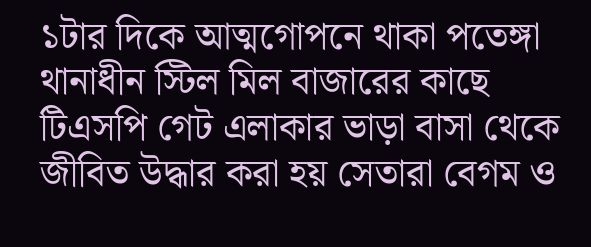১টার দিকে আত্মগোপনে থাকা পতেঙ্গা থানাধীন স্টিল মিল বাজারের কাছে টিএসপি গেট এলাকার ভাড়া বাসা থেকে জীবিত উদ্ধার করা হয় সেতারা বেগম ও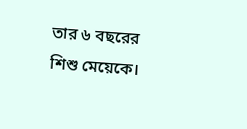তার ৬ বছরের শিশু মেয়েকে।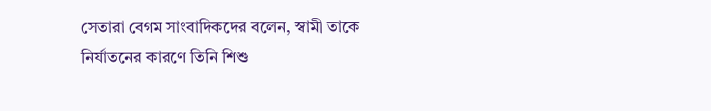সেতারা বেগম সাংবাদিকদের বলেন, স্বামী তাকে নির্যাতনের কারণে তিনি শিশু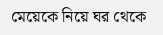মেয়েকে নিয়ে ঘর থেকে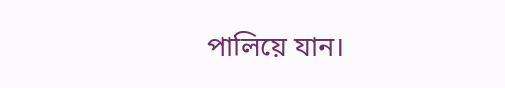পালিয়ে যান।